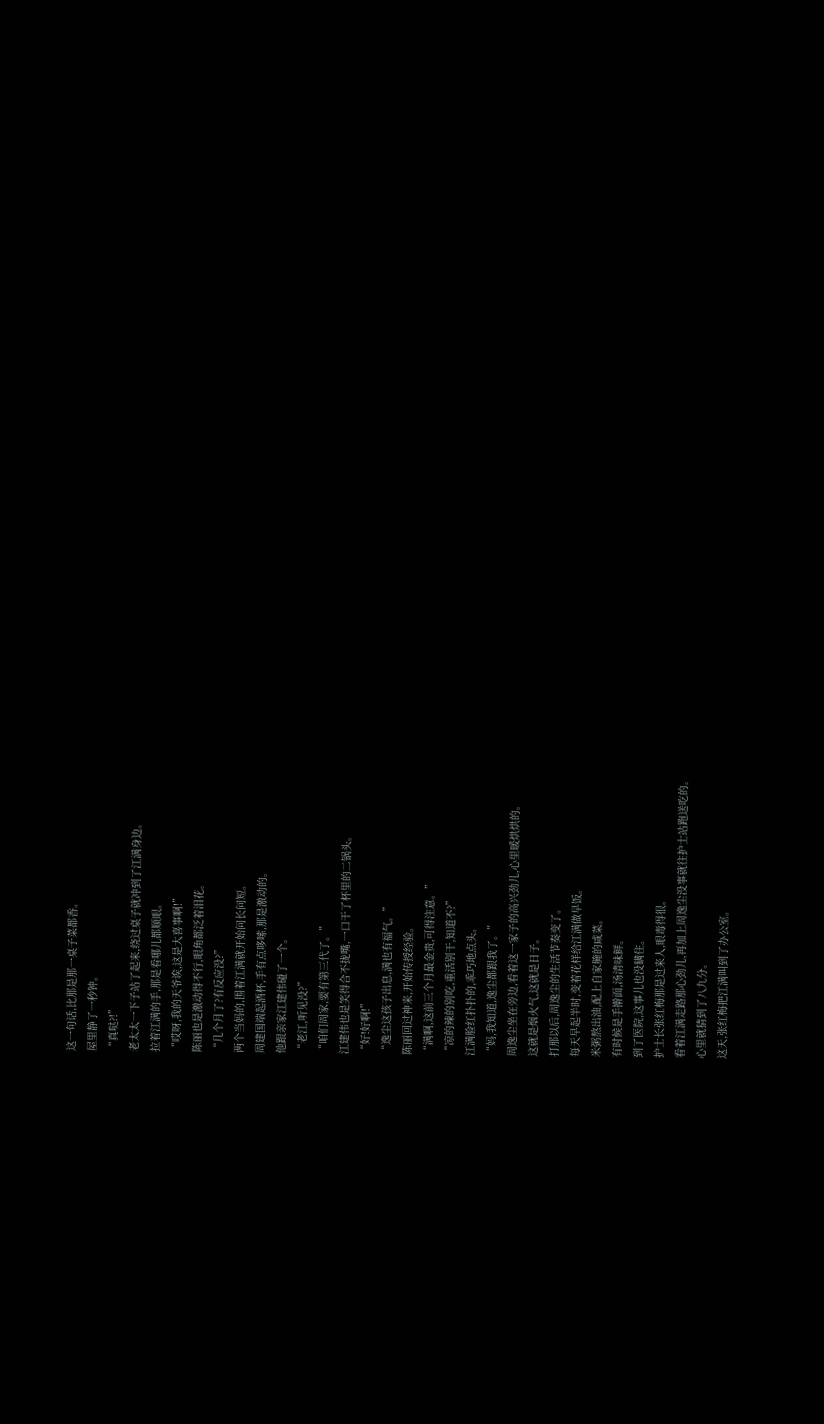这一句话,比那是那一桌子菜都香。
屋里静了一秒钟。
“真哒?!”
老太太一下子站了起来,绕过桌子就冲到了江满身边。
拉着江满的手,那是看哪儿都顺眼。
“哎呀,我的天爷诶,这是大喜事啊!”
陈丽也是激动得不行,眼角都泛着泪花。
“几个月了?有反应没?”
两个当妈的,围着江满就开始问长问短。
周建国端起酒杯,手有点哆嗦,那是激动的。
他跟亲家江建伟碰了一个。
“老江,听见没?”
“咱们周家,要有第三代了。”
江建伟也是笑得合不拢嘴,一口干了杯里的二锅头。
“好!好啊!”
“逸尘这孩子出息,满也有福气。”
陈丽回过神来,开始传授经验。
“满啊,这前三个月最金贵,可得注意。”
“凉的辣的别吃,重活别干,知道不?”
江满脸红扑扑的,乖巧地点头。
“妈,我知道,逸尘都跟我了。”
周逸尘坐在旁边,看着这一家子的高兴劲儿,心里暖烘烘的。
这就是烟火气,这就是日子。
打那以后,周逸尘的生活节奏变了。
每天早起半时,变着花样给江满做早饭。
米粥熬出油,配上自家腌的咸菜。
有时候是手擀面,汤清味鲜。
到了医院,这事儿也没瞒住。
护士长张红梅那是过来人,眼毒得很。
看着江满走路那心劲儿,再加上周逸尘没事就往护士站跑送吃的。
心里就猜到了八九分。
这天,张红梅把江满叫到了办公室。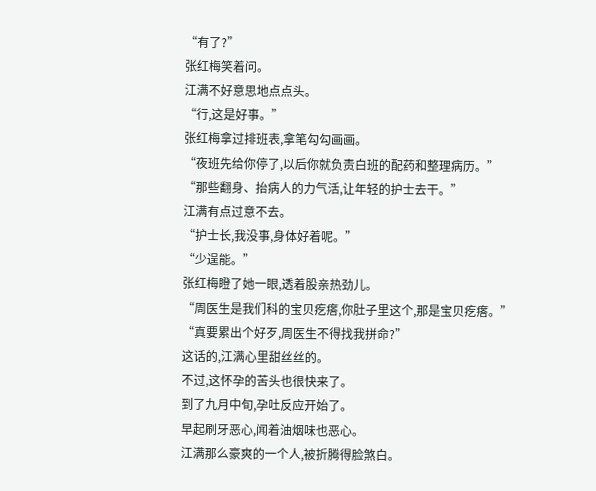“有了?”
张红梅笑着问。
江满不好意思地点点头。
“行,这是好事。”
张红梅拿过排班表,拿笔勾勾画画。
“夜班先给你停了,以后你就负责白班的配药和整理病历。”
“那些翻身、抬病人的力气活,让年轻的护士去干。”
江满有点过意不去。
“护士长,我没事,身体好着呢。”
“少逞能。”
张红梅瞪了她一眼,透着股亲热劲儿。
“周医生是我们科的宝贝疙瘩,你肚子里这个,那是宝贝疙瘩。”
“真要累出个好歹,周医生不得找我拼命?”
这话的,江满心里甜丝丝的。
不过,这怀孕的苦头也很快来了。
到了九月中旬,孕吐反应开始了。
早起刷牙恶心,闻着油烟味也恶心。
江满那么豪爽的一个人,被折腾得脸煞白。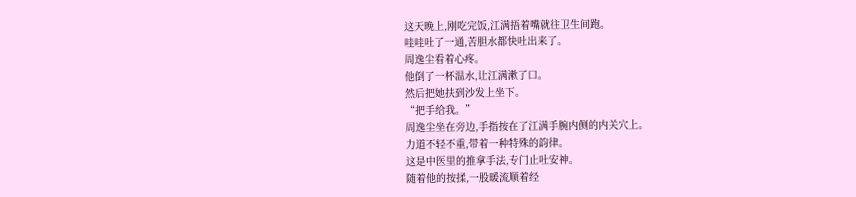这天晚上,刚吃完饭,江满捂着嘴就往卫生间跑。
哇哇吐了一通,苦胆水都快吐出来了。
周逸尘看着心疼。
他倒了一杯温水,让江满漱了口。
然后把她扶到沙发上坐下。
“把手给我。”
周逸尘坐在旁边,手指按在了江满手腕内侧的内关穴上。
力道不轻不重,带着一种特殊的韵律。
这是中医里的推拿手法,专门止吐安神。
随着他的按揉,一股暖流顺着经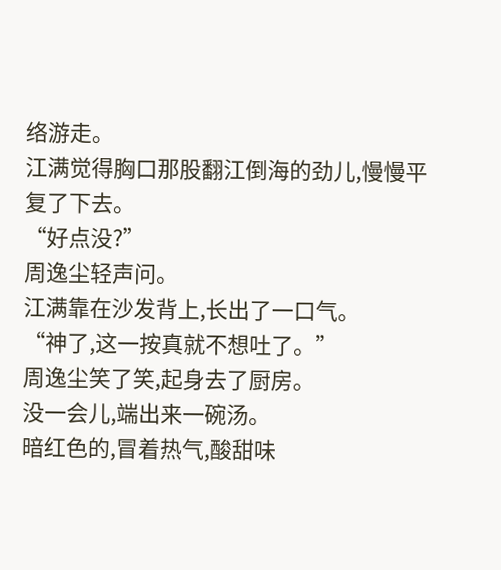络游走。
江满觉得胸口那股翻江倒海的劲儿,慢慢平复了下去。
“好点没?”
周逸尘轻声问。
江满靠在沙发背上,长出了一口气。
“神了,这一按真就不想吐了。”
周逸尘笑了笑,起身去了厨房。
没一会儿,端出来一碗汤。
暗红色的,冒着热气,酸甜味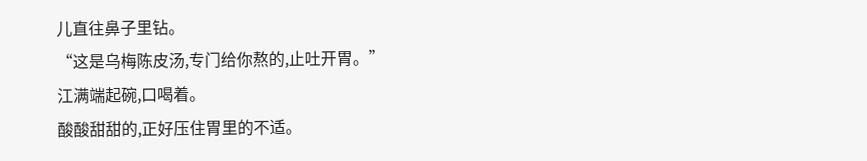儿直往鼻子里钻。
“这是乌梅陈皮汤,专门给你熬的,止吐开胃。”
江满端起碗,口喝着。
酸酸甜甜的,正好压住胃里的不适。